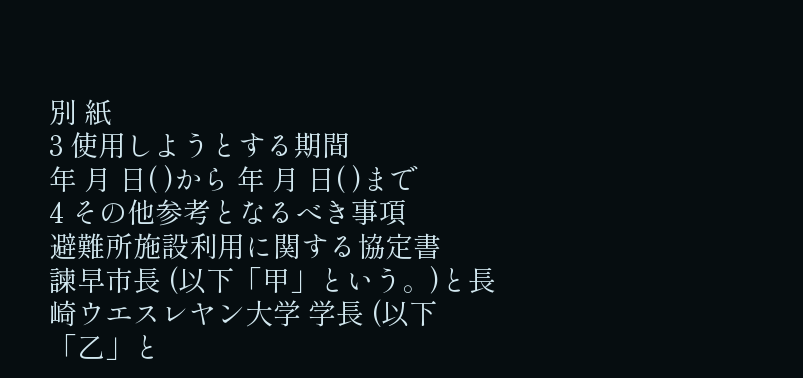別 紙
3 使用しようとする期間
年 月 日( )から 年 月 日( )まで
4 その他参考となるべき事項
避難所施設利用に関する協定書
諫早市長 (以下「甲」という。)と長崎ウエスレヤン大学 学長 (以下「乙」と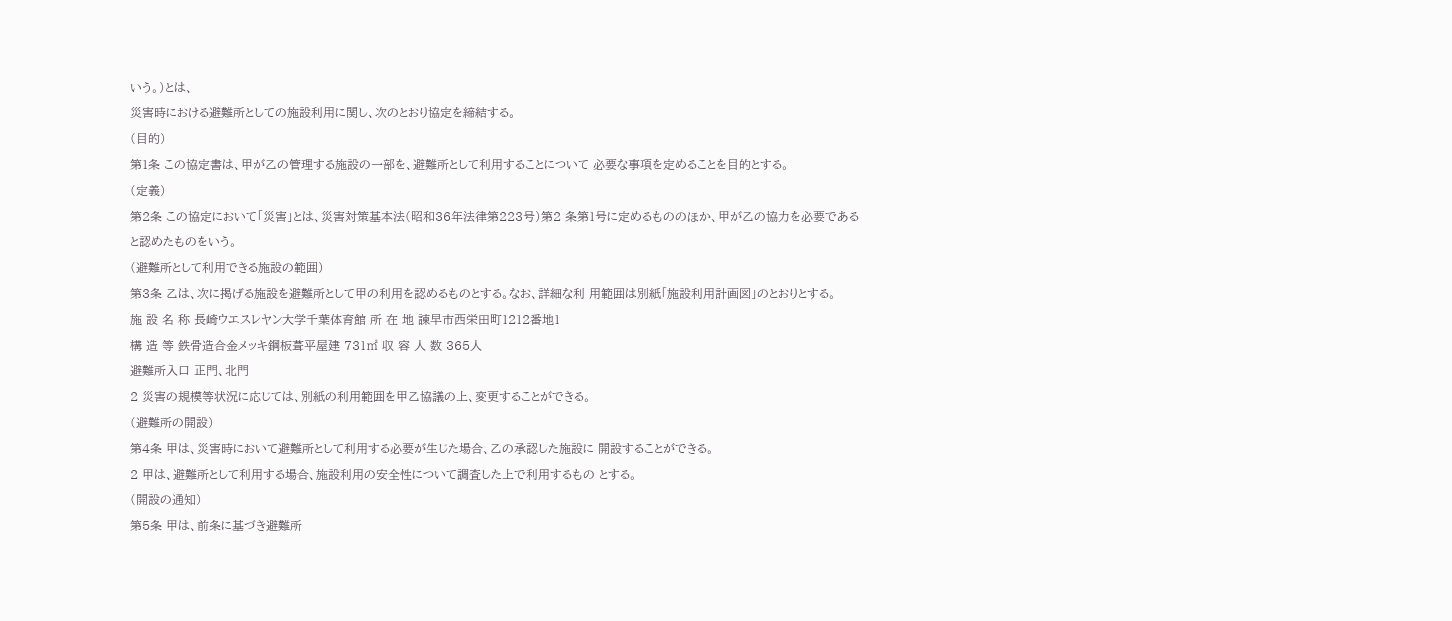いう。)とは、
災害時における避難所としての施設利用に関し、次のとおり協定を締結する。
(目的)
第1条 この協定書は、甲が乙の管理する施設の一部を、避難所として利用することについて 必要な事項を定めることを目的とする。
(定義)
第2条 この協定において「災害」とは、災害対策基本法(昭和36年法律第223号)第2 条第1号に定めるもののほか、甲が乙の協力を必要であると認めたものをいう。
(避難所として利用できる施設の範囲)
第3条 乙は、次に掲げる施設を避難所として甲の利用を認めるものとする。なお、詳細な利 用範囲は別紙「施設利用計画図」のとおりとする。
施 設 名 称 長崎ウエスレヤン大学千葉体育館 所 在 地 諫早市西栄田町1212番地1
構 造 等 鉄骨造合金メッキ鋼板葺平屋建 731㎡ 収 容 人 数 365人
避難所入口 正門、北門
2 災害の規模等状況に応じては、別紙の利用範囲を甲乙協議の上、変更することができる。
(避難所の開設)
第4条 甲は、災害時において避難所として利用する必要が生じた場合、乙の承認した施設に 開設することができる。
2 甲は、避難所として利用する場合、施設利用の安全性について調査した上で利用するもの とする。
(開設の通知)
第5条 甲は、前条に基づき避難所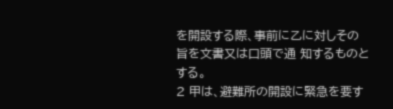を開設する際、事前に乙に対しその旨を文書又は口頭で通 知するものとする。
2 甲は、避難所の開設に緊急を要す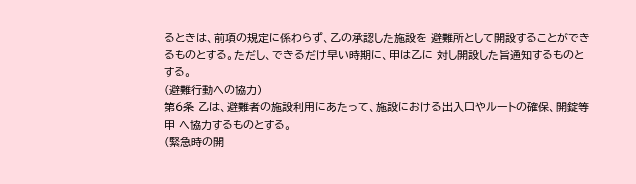るときは、前項の規定に係わらず、乙の承認した施設を 避難所として開設することができるものとする。ただし、できるだけ早い時期に、甲は乙に 対し開設した旨通知するものとする。
(避難行動への協力)
第6条 乙は、避難者の施設利用にあたって、施設における出入口やルートの確保、開錠等甲 へ協力するものとする。
(緊急時の開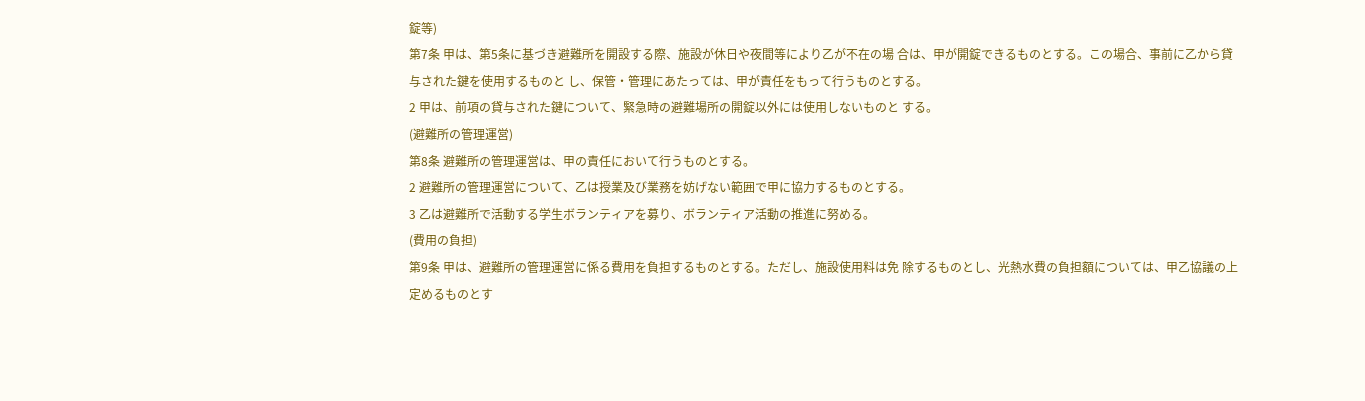錠等)
第7条 甲は、第5条に基づき避難所を開設する際、施設が休日や夜間等により乙が不在の場 合は、甲が開錠できるものとする。この場合、事前に乙から貸与された鍵を使用するものと し、保管・管理にあたっては、甲が責任をもって行うものとする。
2 甲は、前項の貸与された鍵について、緊急時の避難場所の開錠以外には使用しないものと する。
(避難所の管理運営)
第8条 避難所の管理運営は、甲の責任において行うものとする。
2 避難所の管理運営について、乙は授業及び業務を妨げない範囲で甲に協力するものとする。
3 乙は避難所で活動する学生ボランティアを募り、ボランティア活動の推進に努める。
(費用の負担)
第9条 甲は、避難所の管理運営に係る費用を負担するものとする。ただし、施設使用料は免 除するものとし、光熱水費の負担額については、甲乙協議の上定めるものとす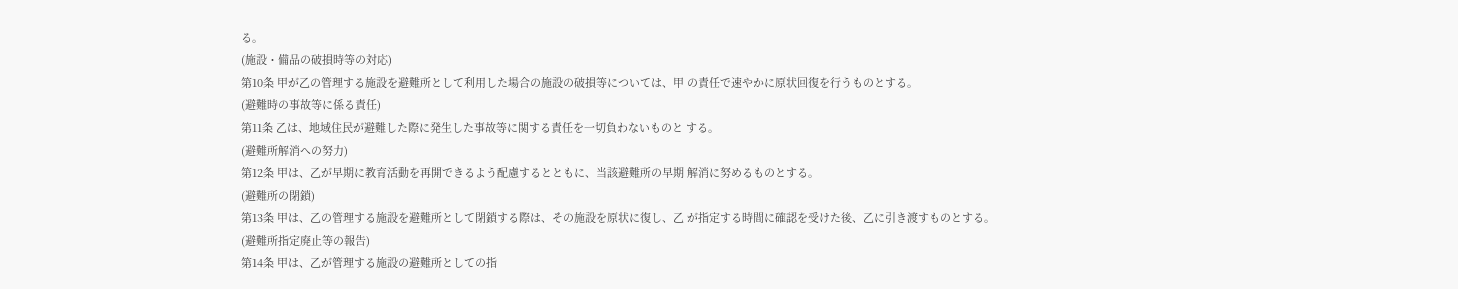る。
(施設・備品の破損時等の対応)
第10条 甲が乙の管理する施設を避難所として利用した場合の施設の破損等については、甲 の責任で速やかに原状回復を行うものとする。
(避難時の事故等に係る責任)
第11条 乙は、地域住民が避難した際に発生した事故等に関する責任を一切負わないものと する。
(避難所解消への努力)
第12条 甲は、乙が早期に教育活動を再開できるよう配慮するとともに、当該避難所の早期 解消に努めるものとする。
(避難所の閉鎖)
第13条 甲は、乙の管理する施設を避難所として閉鎖する際は、その施設を原状に復し、乙 が指定する時間に確認を受けた後、乙に引き渡すものとする。
(避難所指定廃止等の報告)
第14条 甲は、乙が管理する施設の避難所としての指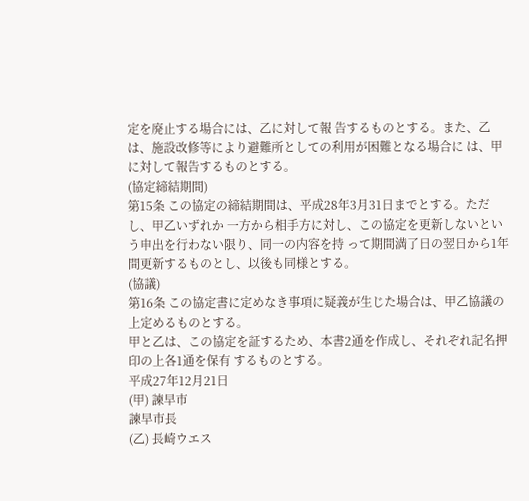定を廃止する場合には、乙に対して報 告するものとする。また、乙は、施設改修等により避難所としての利用が困難となる場合に は、甲に対して報告するものとする。
(協定締結期間)
第15条 この協定の締結期間は、平成28年3月31日までとする。ただし、甲乙いずれか 一方から相手方に対し、この協定を更新しないという申出を行わない限り、同一の内容を持 って期間満了日の翌日から1年間更新するものとし、以後も同様とする。
(協議)
第16条 この協定書に定めなき事項に疑義が生じた場合は、甲乙協議の上定めるものとする。
甲と乙は、この協定を証するため、本書2通を作成し、それぞれ記名押印の上各1通を保有 するものとする。
平成27年12月21日
(甲) 諫早市
諫早市長
(乙) 長崎ウエス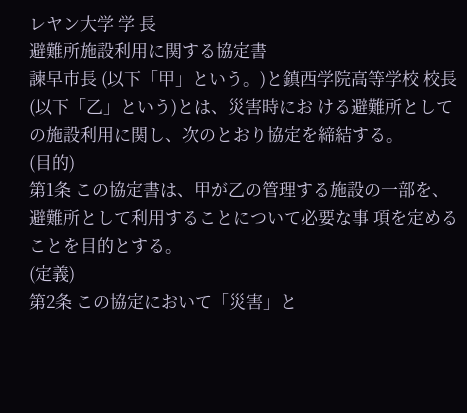レヤン大学 学 長
避難所施設利用に関する協定書
諫早市長 (以下「甲」という。)と鎮西学院高等学校 校長 (以下「乙」という)とは、災害時にお ける避難所としての施設利用に関し、次のとおり協定を締結する。
(目的)
第1条 この協定書は、甲が乙の管理する施設の一部を、避難所として利用することについて必要な事 項を定めることを目的とする。
(定義)
第2条 この協定において「災害」と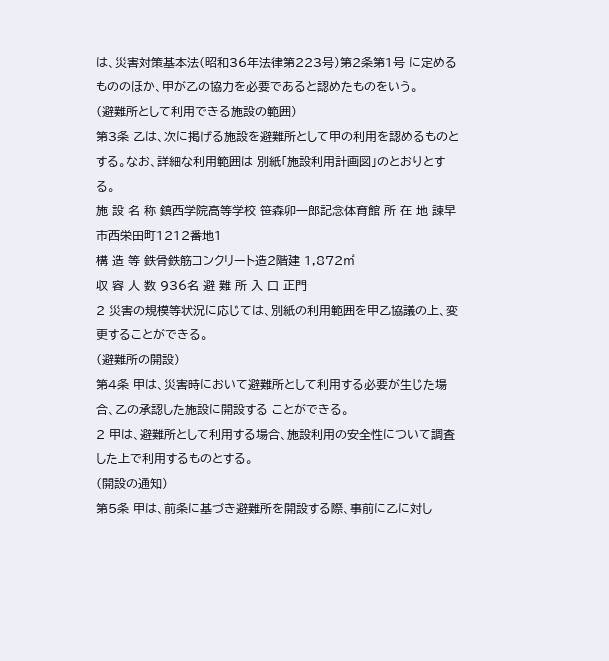は、災害対策基本法(昭和36年法律第223号)第2条第1号 に定めるもののほか、甲が乙の協力を必要であると認めたものをいう。
(避難所として利用できる施設の範囲)
第3条 乙は、次に掲げる施設を避難所として甲の利用を認めるものとする。なお、詳細な利用範囲は 別紙「施設利用計画図」のとおりとする。
施 設 名 称 鎮西学院高等学校 笹森卯一郎記念体育館 所 在 地 諫早市西栄田町1212番地1
構 造 等 鉄骨鉄筋コンクリート造2階建 1,872㎡
収 容 人 数 936名 避 難 所 入 口 正門
2 災害の規模等状況に応じては、別紙の利用範囲を甲乙協議の上、変更することができる。
(避難所の開設)
第4条 甲は、災害時において避難所として利用する必要が生じた場合、乙の承認した施設に開設する ことができる。
2 甲は、避難所として利用する場合、施設利用の安全性について調査した上で利用するものとする。
(開設の通知)
第5条 甲は、前条に基づき避難所を開設する際、事前に乙に対し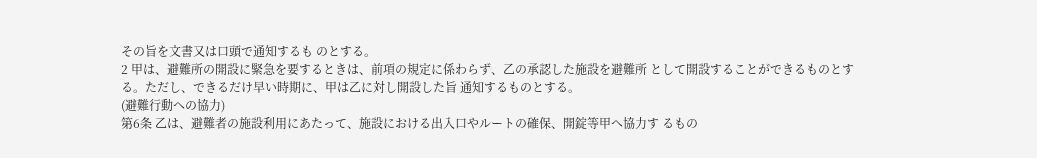その旨を文書又は口頭で通知するも のとする。
2 甲は、避難所の開設に緊急を要するときは、前項の規定に係わらず、乙の承認した施設を避難所 として開設することができるものとする。ただし、できるだけ早い時期に、甲は乙に対し開設した旨 通知するものとする。
(避難行動への協力)
第6条 乙は、避難者の施設利用にあたって、施設における出入口やルートの確保、開錠等甲へ協力す るもの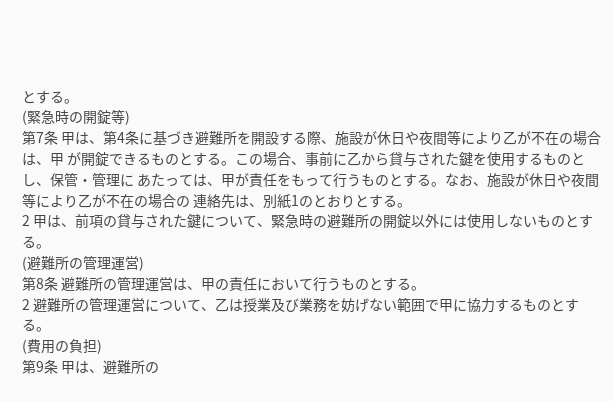とする。
(緊急時の開錠等)
第7条 甲は、第4条に基づき避難所を開設する際、施設が休日や夜間等により乙が不在の場合は、甲 が開錠できるものとする。この場合、事前に乙から貸与された鍵を使用するものとし、保管・管理に あたっては、甲が責任をもって行うものとする。なお、施設が休日や夜間等により乙が不在の場合の 連絡先は、別紙1のとおりとする。
2 甲は、前項の貸与された鍵について、緊急時の避難所の開錠以外には使用しないものとする。
(避難所の管理運営)
第8条 避難所の管理運営は、甲の責任において行うものとする。
2 避難所の管理運営について、乙は授業及び業務を妨げない範囲で甲に協力するものとする。
(費用の負担)
第9条 甲は、避難所の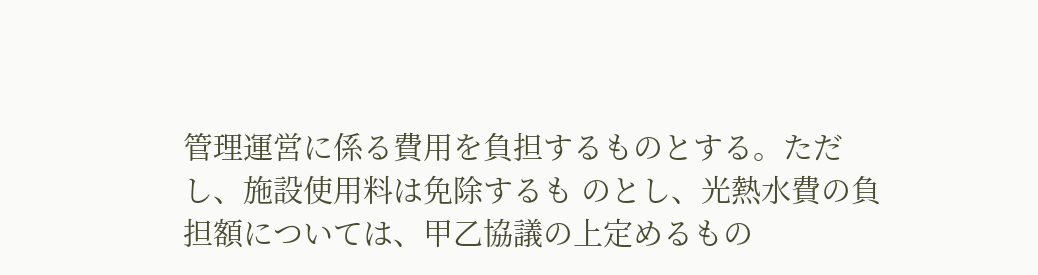管理運営に係る費用を負担するものとする。ただし、施設使用料は免除するも のとし、光熱水費の負担額については、甲乙協議の上定めるもの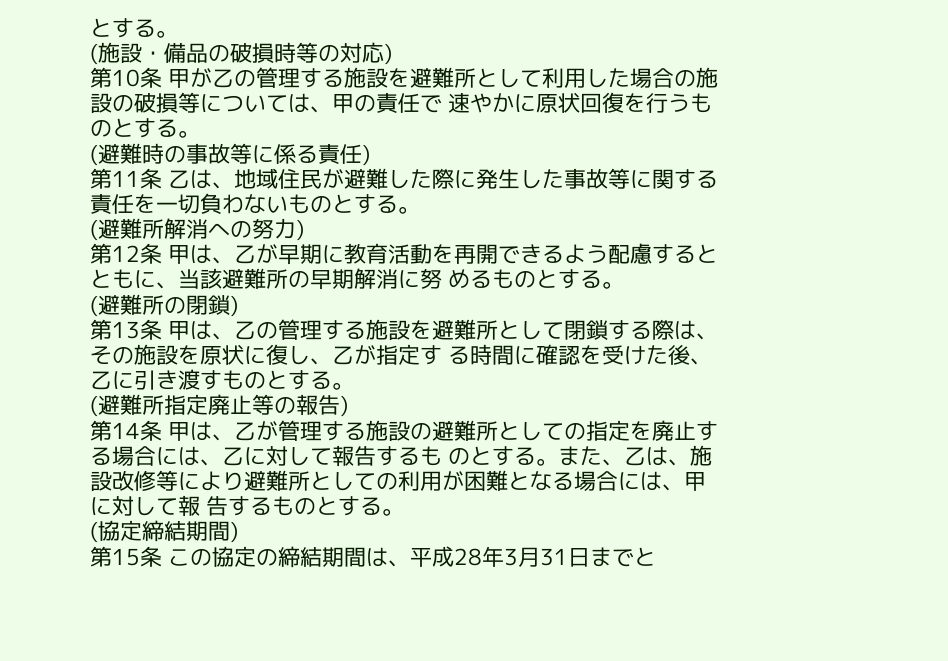とする。
(施設・備品の破損時等の対応)
第10条 甲が乙の管理する施設を避難所として利用した場合の施設の破損等については、甲の責任で 速やかに原状回復を行うものとする。
(避難時の事故等に係る責任)
第11条 乙は、地域住民が避難した際に発生した事故等に関する責任を一切負わないものとする。
(避難所解消への努力)
第12条 甲は、乙が早期に教育活動を再開できるよう配慮するとともに、当該避難所の早期解消に努 めるものとする。
(避難所の閉鎖)
第13条 甲は、乙の管理する施設を避難所として閉鎖する際は、その施設を原状に復し、乙が指定す る時間に確認を受けた後、乙に引き渡すものとする。
(避難所指定廃止等の報告)
第14条 甲は、乙が管理する施設の避難所としての指定を廃止する場合には、乙に対して報告するも のとする。また、乙は、施設改修等により避難所としての利用が困難となる場合には、甲に対して報 告するものとする。
(協定締結期間)
第15条 この協定の締結期間は、平成28年3月31日までと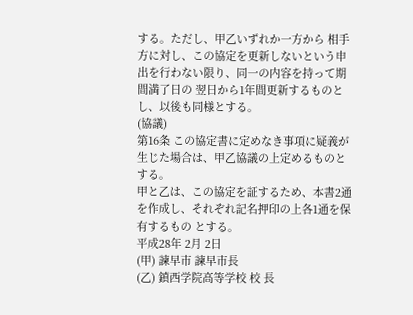する。ただし、甲乙いずれか一方から 相手方に対し、この協定を更新しないという申出を行わない限り、同一の内容を持って期間満了日の 翌日から1年間更新するものとし、以後も同様とする。
(協議)
第16条 この協定書に定めなき事項に疑義が生じた場合は、甲乙協議の上定めるものとする。
甲と乙は、この協定を証するため、本書2通を作成し、それぞれ記名押印の上各1通を保有するもの とする。
平成28年 2月 2日
(甲) 諫早市 諫早市長
(乙) 鎮西学院高等学校 校 長